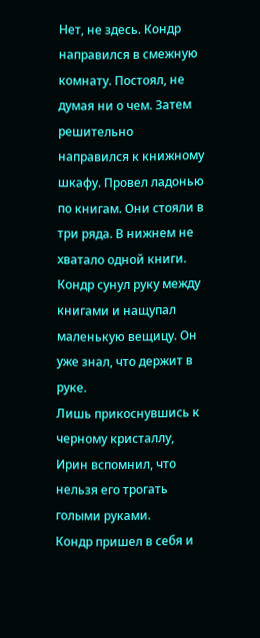Нет, не здесь. Кондр направился в смежную комнату. Постоял, не думая ни о чем. Затем решительно направился к книжному шкафу. Провел ладонью по книгам. Они стояли в три ряда. В нижнем не хватало одной книги. Кондр сунул руку между книгами и нащупал маленькую вещицу. Он уже знал, что держит в руке.
Лишь прикоснувшись к черному кристаллу, Ирин вспомнил, что нельзя его трогать голыми руками.
Кондр пришел в себя и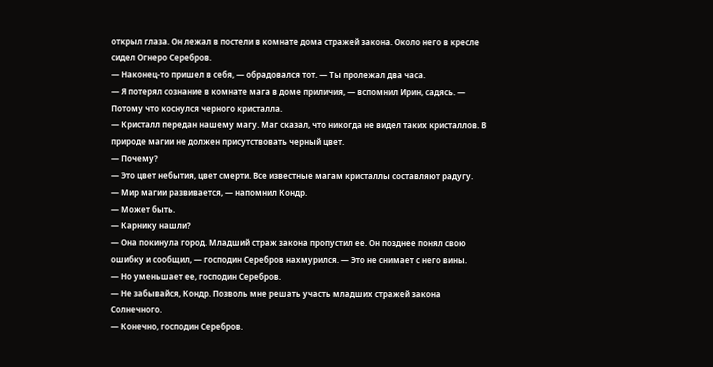открыл глаза. Он лежал в постели в комнате дома стражей закона. Около него в кресле сидел Огнеро Серебров.
— Наконец-то пришел в себя, — обрадовался тот. — Ты пролежал два часа.
— Я потерял сознание в комнате мага в доме приличия, — вспомнил Ирин, садясь. — Потому что коснулся черного кристалла.
— Кристалл передан нашему магу. Маг сказал, что никогда не видел таких кристаллов. В природе магии не должен присутствовать черный цвет.
— Почему?
— Это цвет небытия, цвет смерти. Все известные магам кристаллы составляют радугу.
— Мир магии развивается, — напомнил Кондр.
— Может быть.
— Карнику нашли?
— Она покинула город. Младший страж закона пропустил ее. Он позднее понял свою ошибку и сообщил, — господин Серебров нахмурился. — Это не снимает с него вины.
— Но уменьшает ее, господин Серебров.
— Не забывайся, Кондр. Позволь мне решать участь младших стражей закона Солнечного.
— Конечно, господин Серебров.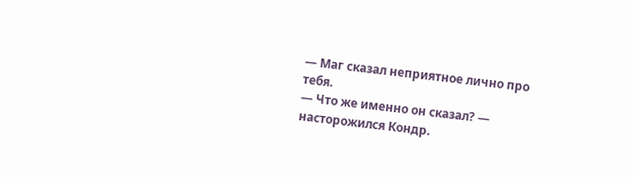— Маг сказал неприятное лично про тебя.
— Что же именно он сказал? — насторожился Кондр.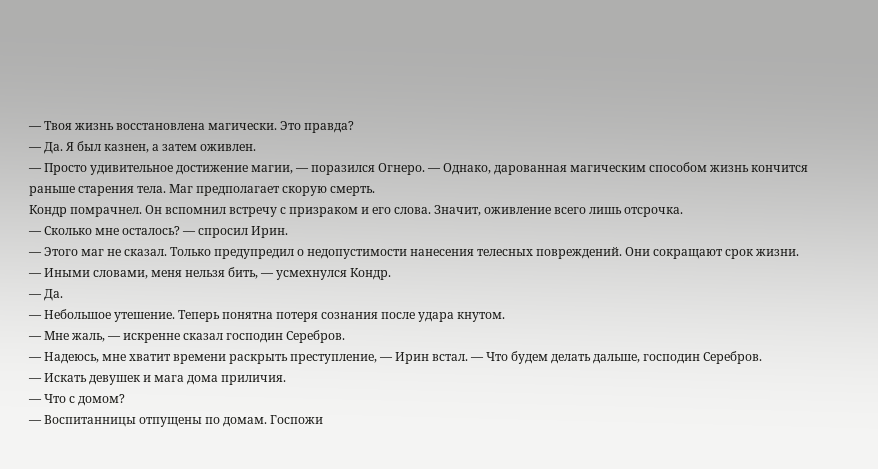— Твоя жизнь восстановлена магически. Это правда?
— Да. Я был казнен, а затем оживлен.
— Просто удивительное достижение магии, — поразился Огнеро. — Однако, дарованная магическим способом жизнь кончится раньше старения тела. Маг предполагает скорую смерть.
Кондр помрачнел. Он вспомнил встречу с призраком и его слова. Значит, оживление всего лишь отсрочка.
— Сколько мне осталось? — спросил Ирин.
— Этого маг не сказал. Только предупредил о недопустимости нанесения телесных повреждений. Они сокращают срок жизни.
— Иными словами, меня нельзя бить, — усмехнулся Кондр.
— Да.
— Небольшое утешение. Теперь понятна потеря сознания после удара кнутом.
— Мне жаль, — искренне сказал господин Серебров.
— Надеюсь, мне хватит времени раскрыть преступление, — Ирин встал. — Что будем делать дальше, господин Серебров.
— Искать девушек и мага дома приличия.
— Что с домом?
— Воспитанницы отпущены по домам. Госпожи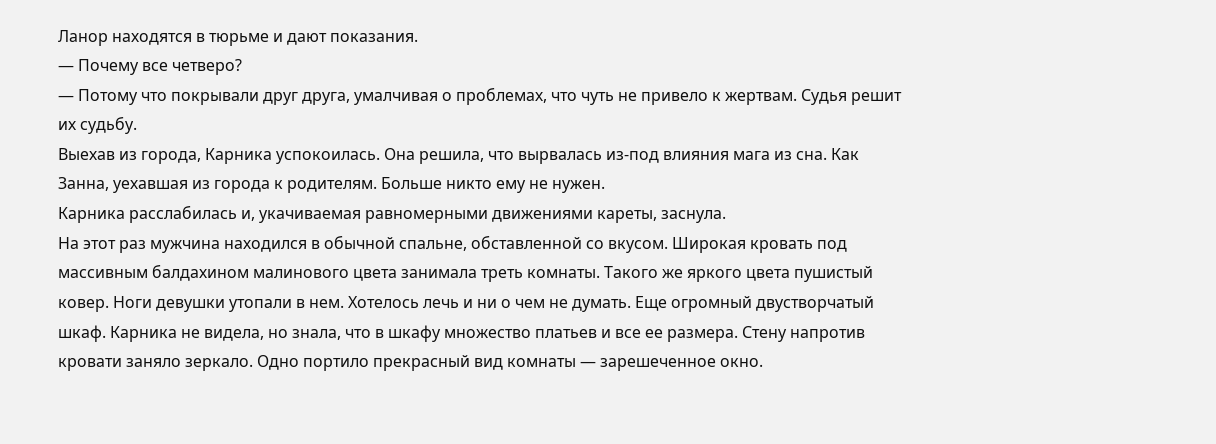Ланор находятся в тюрьме и дают показания.
— Почему все четверо?
— Потому что покрывали друг друга, умалчивая о проблемах, что чуть не привело к жертвам. Судья решит их судьбу.
Выехав из города, Карника успокоилась. Она решила, что вырвалась из-под влияния мага из сна. Как Занна, уехавшая из города к родителям. Больше никто ему не нужен.
Карника расслабилась и, укачиваемая равномерными движениями кареты, заснула.
На этот раз мужчина находился в обычной спальне, обставленной со вкусом. Широкая кровать под массивным балдахином малинового цвета занимала треть комнаты. Такого же яркого цвета пушистый ковер. Ноги девушки утопали в нем. Хотелось лечь и ни о чем не думать. Еще огромный двустворчатый шкаф. Карника не видела, но знала, что в шкафу множество платьев и все ее размера. Стену напротив кровати заняло зеркало. Одно портило прекрасный вид комнаты — зарешеченное окно.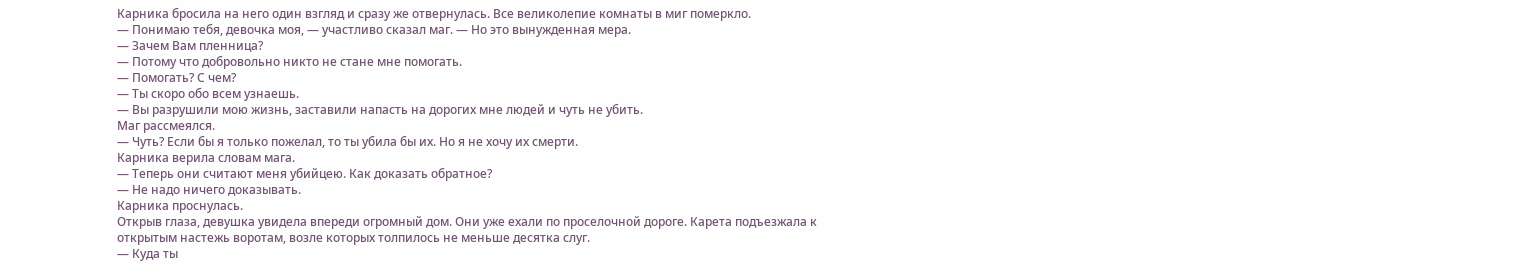Карника бросила на него один взгляд и сразу же отвернулась. Все великолепие комнаты в миг померкло.
— Понимаю тебя, девочка моя, — участливо сказал маг. — Но это вынужденная мера.
— Зачем Вам пленница?
— Потому что добровольно никто не стане мне помогать.
— Помогать? С чем?
— Ты скоро обо всем узнаешь.
— Вы разрушили мою жизнь, заставили напасть на дорогих мне людей и чуть не убить.
Маг рассмеялся.
— Чуть? Если бы я только пожелал, то ты убила бы их. Но я не хочу их смерти.
Карника верила словам мага.
— Теперь они считают меня убийцею. Как доказать обратное?
— Не надо ничего доказывать.
Карника проснулась.
Открыв глаза, девушка увидела впереди огромный дом. Они уже ехали по проселочной дороге. Карета подъезжала к открытым настежь воротам, возле которых толпилось не меньше десятка слуг.
— Куда ты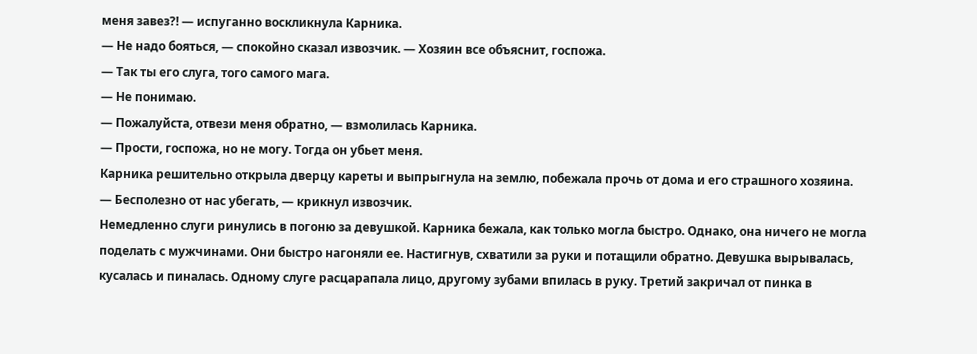меня завез?! — испуганно воскликнула Карника.
— Не надо бояться, — спокойно сказал извозчик. — Хозяин все объяснит, госпожа.
— Так ты его слуга, того самого мага.
— Не понимаю.
— Пожалуйста, отвези меня обратно, — взмолилась Карника.
— Прости, госпожа, но не могу. Тогда он убьет меня.
Карника решительно открыла дверцу кареты и выпрыгнула на землю, побежала прочь от дома и его страшного хозяина.
— Бесполезно от нас убегать, — крикнул извозчик.
Немедленно слуги ринулись в погоню за девушкой. Карника бежала, как только могла быстро. Однако, она ничего не могла поделать с мужчинами. Они быстро нагоняли ее. Настигнув, схватили за руки и потащили обратно. Девушка вырывалась, кусалась и пиналась. Одному слуге расцарапала лицо, другому зубами впилась в руку. Третий закричал от пинка в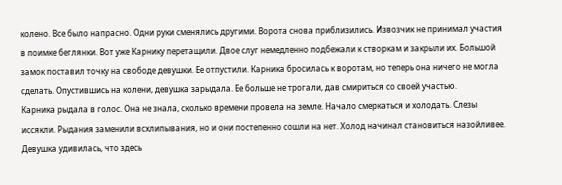колено. Все было напрасно. Одни руки сменялись другими. Ворота снова приблизились. Извозчик не принимал участия в поимке беглянки. Вот уже Карнику перетащили. Двое слуг немедленно подбежали к створкам и закрыли их. Большой замок поставил точку на свободе девушки. Ее отпустили. Карника бросилась к воротам, но теперь она ничего не могла сделать. Опустившись на колени, девушка зарыдала. Ее больше не трогали, дав смириться со своей участью.
Карника рыдала в голос. Она не знала, сколько времени провела на земле. Начало смеркаться и холодать. Слезы иссякли. Рыдания заменили всхлипывания, но и они постепенно сошли на нет. Холод начинал становиться назойливее. Девушка удивилась, что здесь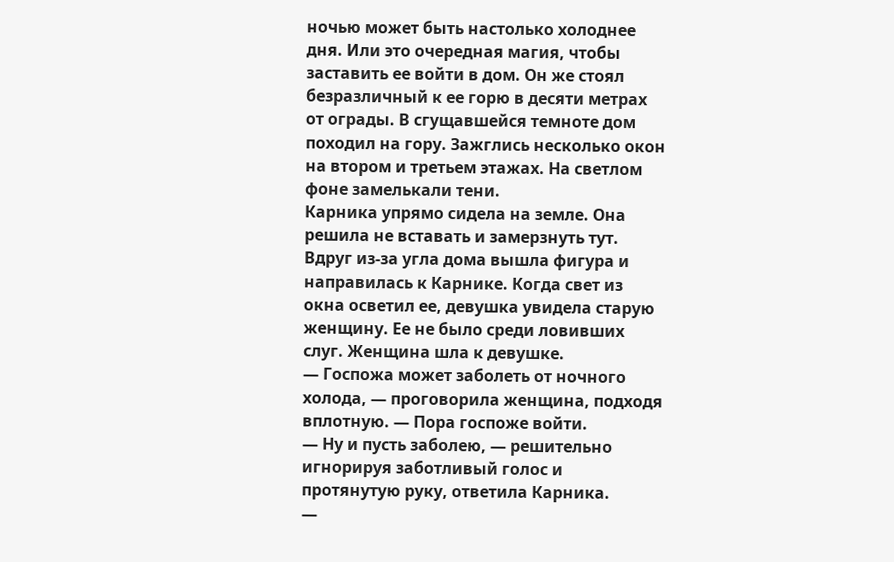ночью может быть настолько холоднее дня. Или это очередная магия, чтобы заставить ее войти в дом. Он же стоял безразличный к ее горю в десяти метрах от ограды. В сгущавшейся темноте дом походил на гору. Зажглись несколько окон на втором и третьем этажах. На светлом фоне замелькали тени.
Карника упрямо сидела на земле. Она решила не вставать и замерзнуть тут.
Вдруг из-за угла дома вышла фигура и направилась к Карнике. Когда свет из окна осветил ее, девушка увидела старую женщину. Ее не было среди ловивших слуг. Женщина шла к девушке.
— Госпожа может заболеть от ночного холода, — проговорила женщина, подходя вплотную. — Пора госпоже войти.
— Ну и пусть заболею, — решительно игнорируя заботливый голос и протянутую руку, ответила Карника.
—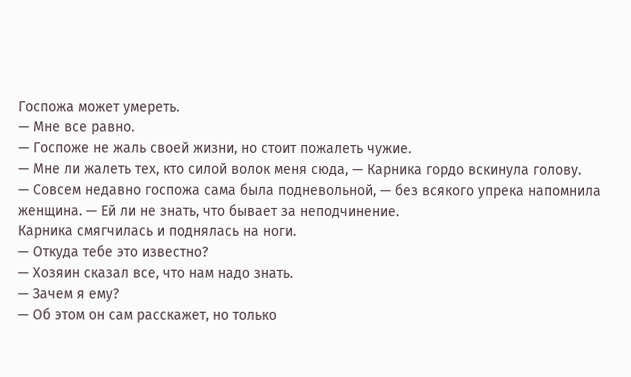Госпожа может умереть.
— Мне все равно.
— Госпоже не жаль своей жизни, но стоит пожалеть чужие.
— Мне ли жалеть тех, кто силой волок меня сюда, — Карника гордо вскинула голову.
— Совсем недавно госпожа сама была подневольной, — без всякого упрека напомнила женщина. — Ей ли не знать, что бывает за неподчинение.
Карника смягчилась и поднялась на ноги.
— Откуда тебе это известно?
— Хозяин сказал все, что нам надо знать.
— Зачем я ему?
— Об этом он сам расскажет, но только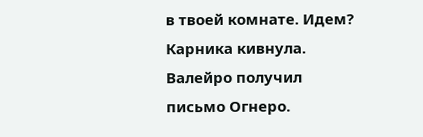в твоей комнате. Идем?
Карника кивнула.
Валейро получил письмо Огнеро.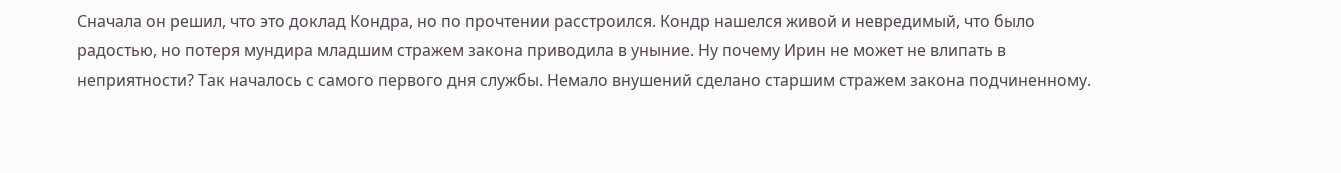Сначала он решил, что это доклад Кондра, но по прочтении расстроился. Кондр нашелся живой и невредимый, что было радостью, но потеря мундира младшим стражем закона приводила в уныние. Ну почему Ирин не может не влипать в неприятности? Так началось с самого первого дня службы. Немало внушений сделано старшим стражем закона подчиненному.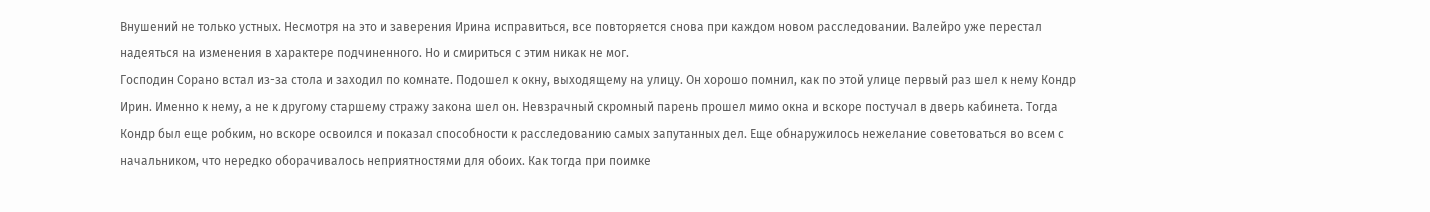Внушений не только устных. Несмотря на это и заверения Ирина исправиться, все повторяется снова при каждом новом расследовании. Валейро уже перестал надеяться на изменения в характере подчиненного. Но и смириться с этим никак не мог.
Господин Сорано встал из-за стола и заходил по комнате. Подошел к окну, выходящему на улицу. Он хорошо помнил, как по этой улице первый раз шел к нему Кондр Ирин. Именно к нему, а не к другому старшему стражу закона шел он. Невзрачный скромный парень прошел мимо окна и вскоре постучал в дверь кабинета. Тогда Кондр был еще робким, но вскоре освоился и показал способности к расследованию самых запутанных дел. Еще обнаружилось нежелание советоваться во всем с начальником, что нередко оборачивалось неприятностями для обоих. Как тогда при поимке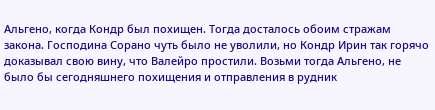Альгено, когда Кондр был похищен. Тогда досталось обоим стражам закона. Господина Сорано чуть было не уволили, но Кондр Ирин так горячо доказывал свою вину, что Валейро простили. Возьми тогда Альгено, не было бы сегодняшнего похищения и отправления в рудник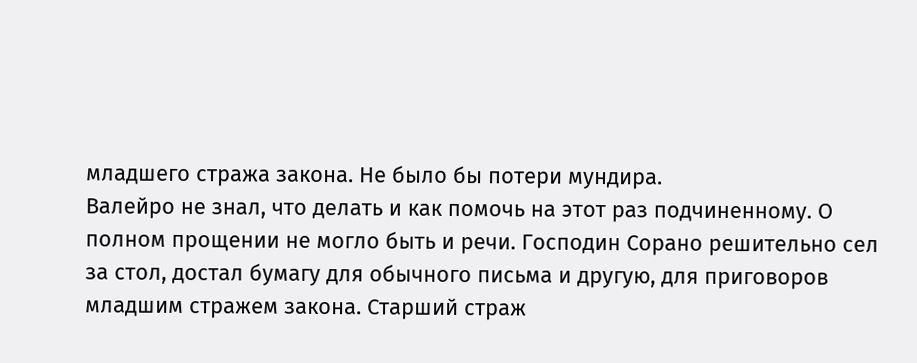младшего стража закона. Не было бы потери мундира.
Валейро не знал, что делать и как помочь на этот раз подчиненному. О полном прощении не могло быть и речи. Господин Сорано решительно сел за стол, достал бумагу для обычного письма и другую, для приговоров младшим стражем закона. Старший страж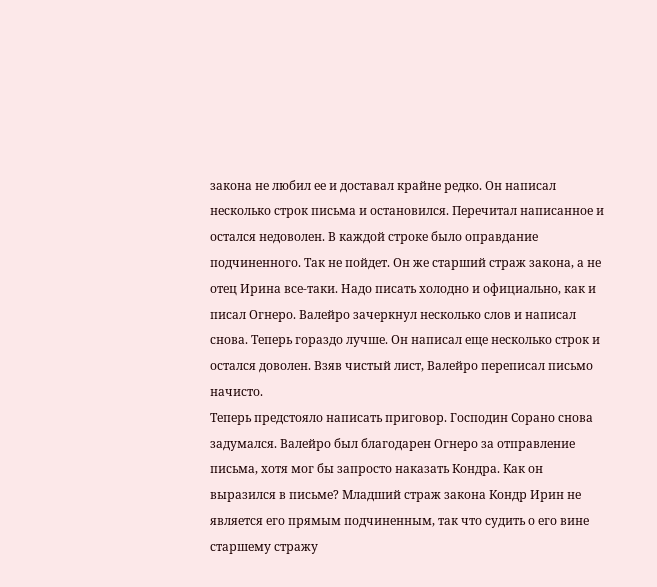закона не любил ее и доставал крайне редко. Он написал несколько строк письма и остановился. Перечитал написанное и остался недоволен. В каждой строке было оправдание подчиненного. Так не пойдет. Он же старший страж закона, а не отец Ирина все-таки. Надо писать холодно и официально, как и писал Огнеро. Валейро зачеркнул несколько слов и написал снова. Теперь гораздо лучше. Он написал еще несколько строк и остался доволен. Взяв чистый лист, Валейро переписал письмо начисто.
Теперь предстояло написать приговор. Господин Сорано снова задумался. Валейро был благодарен Огнеро за отправление письма, хотя мог бы запросто наказать Кондра. Как он выразился в письме? Младший страж закона Кондр Ирин не является его прямым подчиненным, так что судить о его вине старшему стражу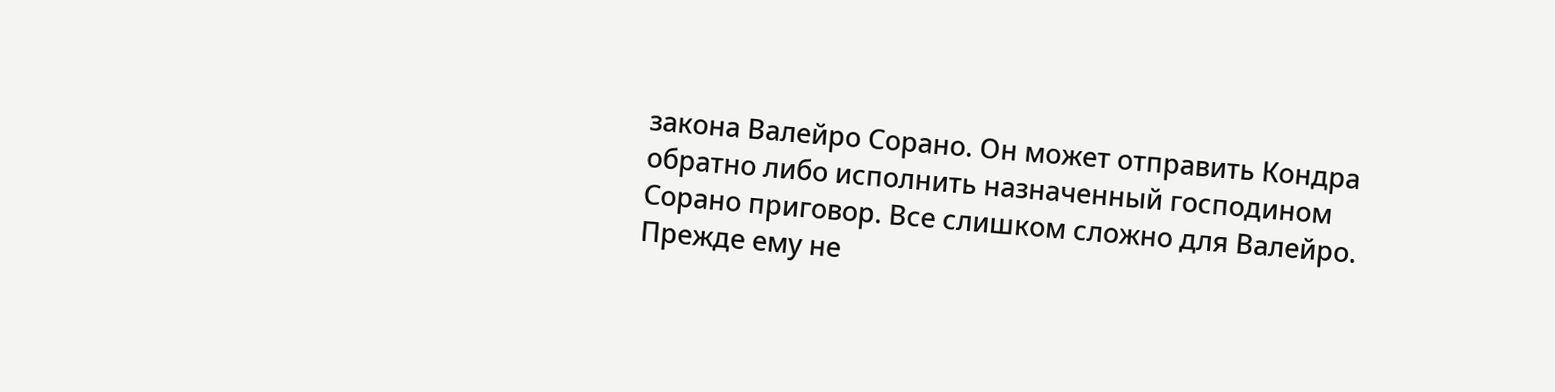закона Валейро Сорано. Он может отправить Кондра обратно либо исполнить назначенный господином Сорано приговор. Все слишком сложно для Валейро. Прежде ему не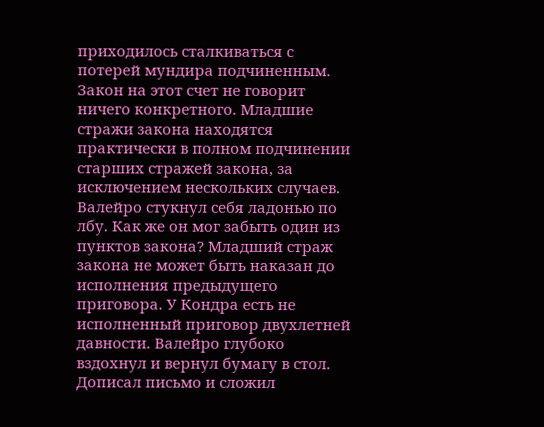приходилось сталкиваться с потерей мундира подчиненным. Закон на этот счет не говорит ничего конкретного. Младшие стражи закона находятся практически в полном подчинении старших стражей закона, за исключением нескольких случаев. Валейро стукнул себя ладонью по лбу. Как же он мог забыть один из пунктов закона? Младший страж закона не может быть наказан до исполнения предыдущего приговора. У Кондра есть не исполненный приговор двухлетней давности. Валейро глубоко вздохнул и вернул бумагу в стол. Дописал письмо и сложил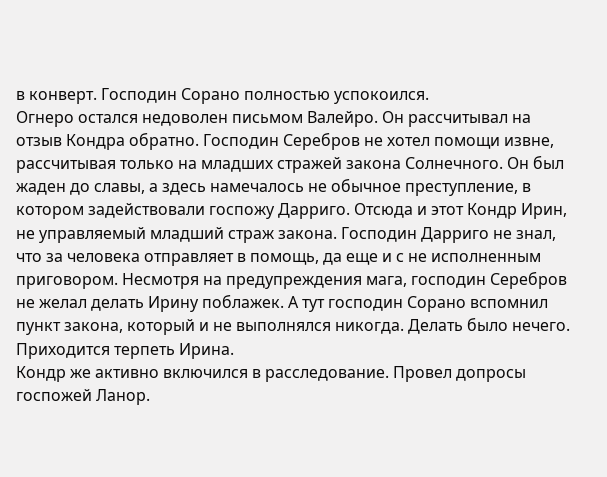в конверт. Господин Сорано полностью успокоился.
Огнеро остался недоволен письмом Валейро. Он рассчитывал на отзыв Кондра обратно. Господин Серебров не хотел помощи извне, рассчитывая только на младших стражей закона Солнечного. Он был жаден до славы, а здесь намечалось не обычное преступление, в котором задействовали госпожу Дарриго. Отсюда и этот Кондр Ирин, не управляемый младший страж закона. Господин Дарриго не знал, что за человека отправляет в помощь, да еще и с не исполненным приговором. Несмотря на предупреждения мага, господин Серебров не желал делать Ирину поблажек. А тут господин Сорано вспомнил пункт закона, который и не выполнялся никогда. Делать было нечего. Приходится терпеть Ирина.
Кондр же активно включился в расследование. Провел допросы госпожей Ланор.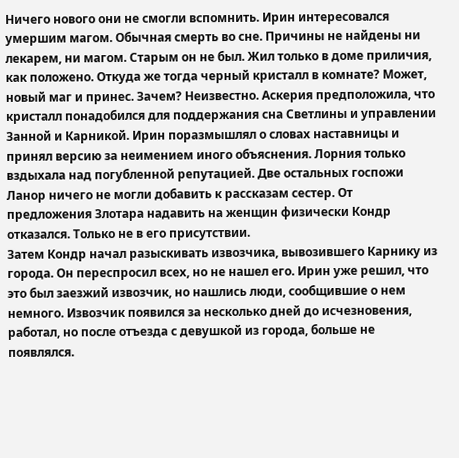Ничего нового они не смогли вспомнить. Ирин интересовался умершим магом. Обычная смерть во сне. Причины не найдены ни лекарем, ни магом. Старым он не был. Жил только в доме приличия, как положено. Откуда же тогда черный кристалл в комнате? Может, новый маг и принес. Зачем? Неизвестно. Аскерия предположила, что кристалл понадобился для поддержания сна Светлины и управлении Занной и Карникой. Ирин поразмышлял о словах наставницы и принял версию за неимением иного объяснения. Лорния только вздыхала над погубленной репутацией. Две остальных госпожи Ланор ничего не могли добавить к рассказам сестер. От предложения Злотара надавить на женщин физически Кондр отказался. Только не в его присутствии.
Затем Кондр начал разыскивать извозчика, вывозившего Карнику из города. Он переспросил всех, но не нашел его. Ирин уже решил, что это был заезжий извозчик, но нашлись люди, сообщившие о нем немного. Извозчик появился за несколько дней до исчезновения, работал, но после отъезда с девушкой из города, больше не появлялся.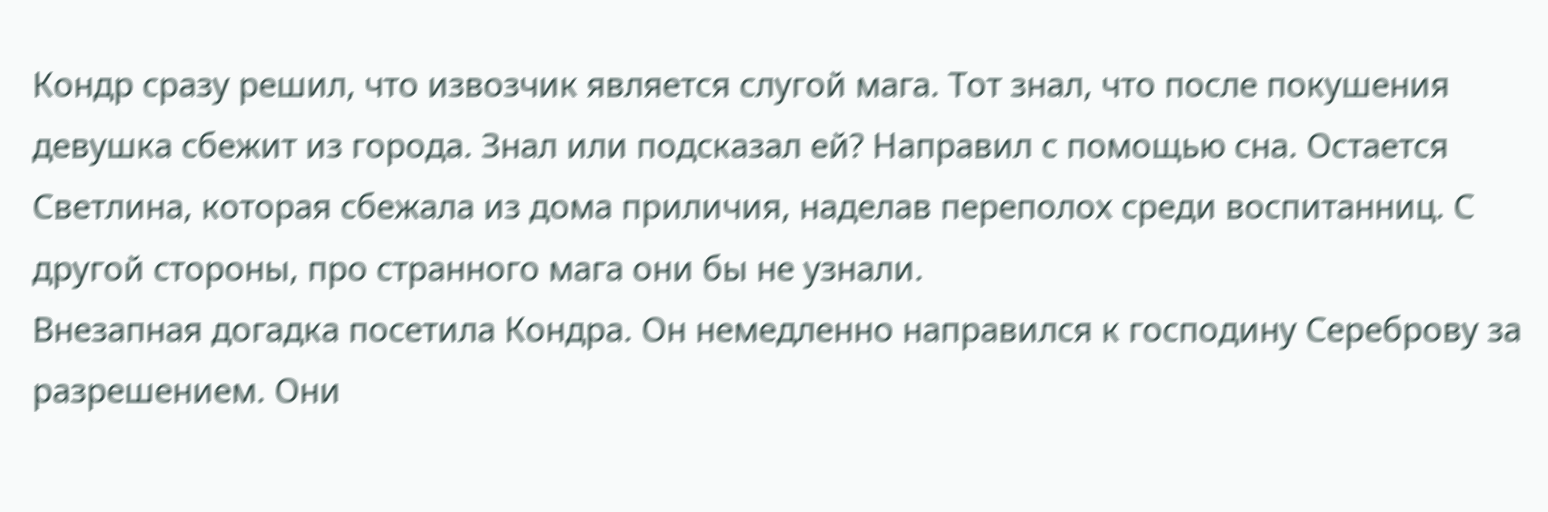Кондр сразу решил, что извозчик является слугой мага. Тот знал, что после покушения девушка сбежит из города. Знал или подсказал ей? Направил с помощью сна. Остается Светлина, которая сбежала из дома приличия, наделав переполох среди воспитанниц. С другой стороны, про странного мага они бы не узнали.
Внезапная догадка посетила Кондра. Он немедленно направился к господину Сереброву за разрешением. Они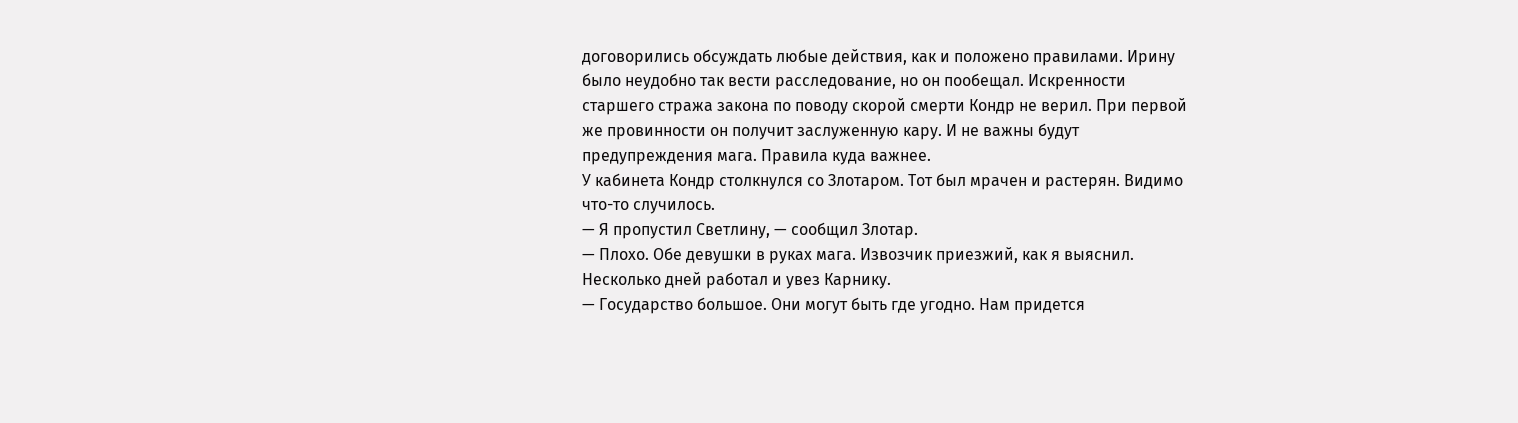договорились обсуждать любые действия, как и положено правилами. Ирину было неудобно так вести расследование, но он пообещал. Искренности старшего стража закона по поводу скорой смерти Кондр не верил. При первой же провинности он получит заслуженную кару. И не важны будут предупреждения мага. Правила куда важнее.
У кабинета Кондр столкнулся со Злотаром. Тот был мрачен и растерян. Видимо что-то случилось.
— Я пропустил Светлину, — сообщил Злотар.
— Плохо. Обе девушки в руках мага. Извозчик приезжий, как я выяснил. Несколько дней работал и увез Карнику.
— Государство большое. Они могут быть где угодно. Нам придется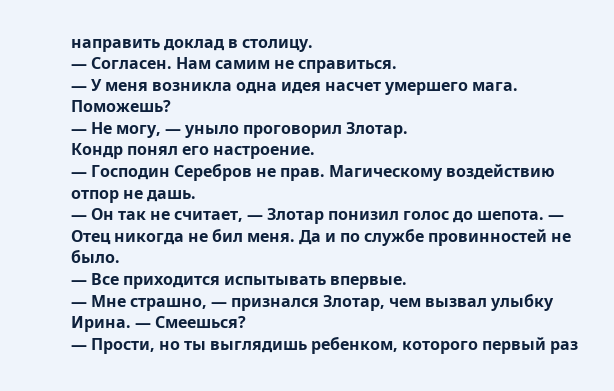направить доклад в столицу.
— Согласен. Нам самим не справиться.
— У меня возникла одна идея насчет умершего мага. Поможешь?
— Не могу, — уныло проговорил Злотар.
Кондр понял его настроение.
— Господин Серебров не прав. Магическому воздействию отпор не дашь.
— Он так не считает, — Злотар понизил голос до шепота. — Отец никогда не бил меня. Да и по службе провинностей не было.
— Все приходится испытывать впервые.
— Мне страшно, — признался Злотар, чем вызвал улыбку Ирина. — Смеешься?
— Прости, но ты выглядишь ребенком, которого первый раз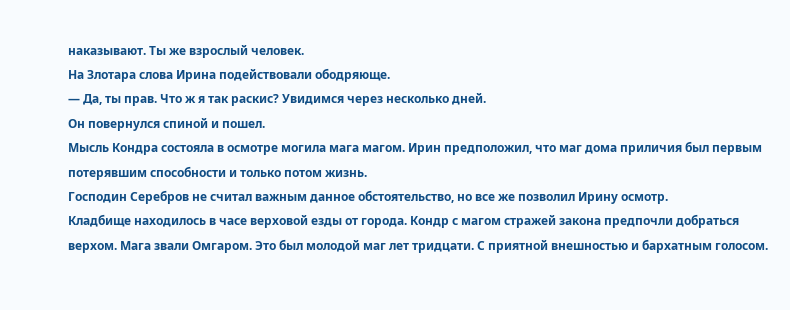наказывают. Ты же взрослый человек.
На Злотара слова Ирина подействовали ободряюще.
— Да, ты прав. Что ж я так раскис? Увидимся через несколько дней.
Он повернулся спиной и пошел.
Мысль Кондра состояла в осмотре могила мага магом. Ирин предположил, что маг дома приличия был первым потерявшим способности и только потом жизнь.
Господин Серебров не считал важным данное обстоятельство, но все же позволил Ирину осмотр.
Кладбище находилось в часе верховой езды от города. Кондр с магом стражей закона предпочли добраться верхом. Мага звали Омгаром. Это был молодой маг лет тридцати. С приятной внешностью и бархатным голосом.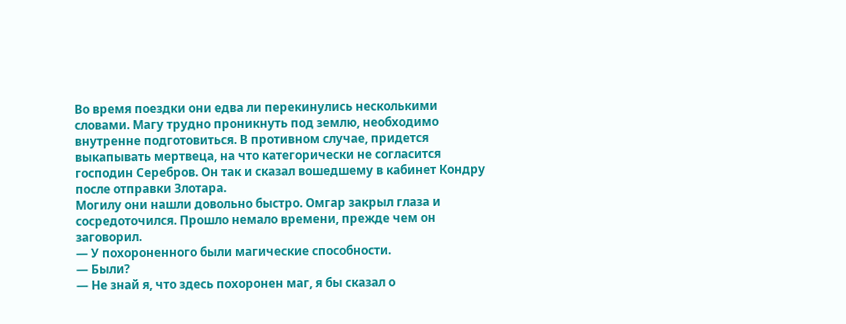Во время поездки они едва ли перекинулись несколькими словами. Магу трудно проникнуть под землю, необходимо внутренне подготовиться. В противном случае, придется выкапывать мертвеца, на что категорически не согласится господин Серебров. Он так и сказал вошедшему в кабинет Кондру после отправки Злотара.
Могилу они нашли довольно быстро. Омгар закрыл глаза и сосредоточился. Прошло немало времени, прежде чем он заговорил.
— У похороненного были магические способности.
— Были?
— Не знай я, что здесь похоронен маг, я бы сказал о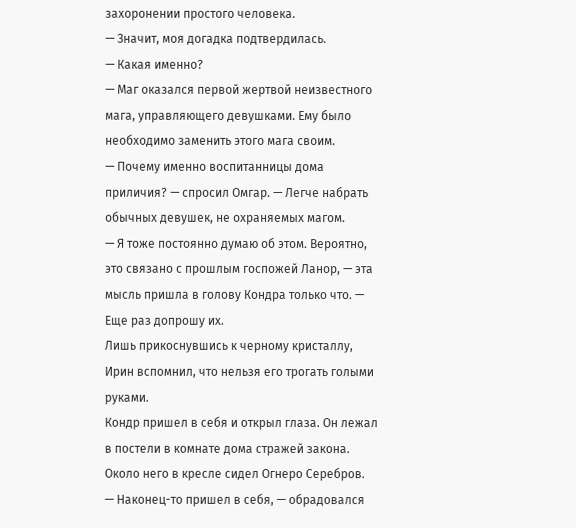захоронении простого человека.
— Значит, моя догадка подтвердилась.
— Какая именно?
— Маг оказался первой жертвой неизвестного мага, управляющего девушками. Ему было необходимо заменить этого мага своим.
— Почему именно воспитанницы дома приличия? — спросил Омгар. — Легче набрать обычных девушек, не охраняемых магом.
— Я тоже постоянно думаю об этом. Вероятно, это связано с прошлым госпожей Ланор, — эта мысль пришла в голову Кондра только что. — Еще раз допрошу их.
Лишь прикоснувшись к черному кристаллу, Ирин вспомнил, что нельзя его трогать голыми руками.
Кондр пришел в себя и открыл глаза. Он лежал в постели в комнате дома стражей закона. Около него в кресле сидел Огнеро Серебров.
— Наконец-то пришел в себя, — обрадовался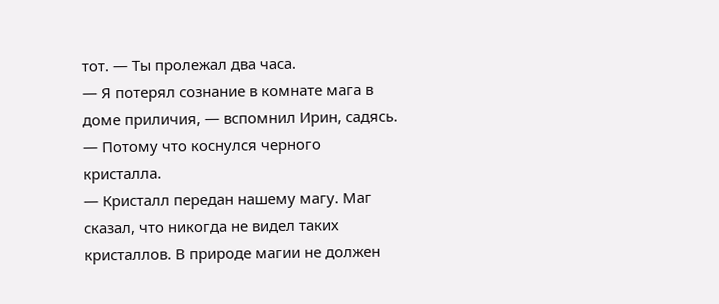тот. — Ты пролежал два часа.
— Я потерял сознание в комнате мага в доме приличия, — вспомнил Ирин, садясь. — Потому что коснулся черного кристалла.
— Кристалл передан нашему магу. Маг сказал, что никогда не видел таких кристаллов. В природе магии не должен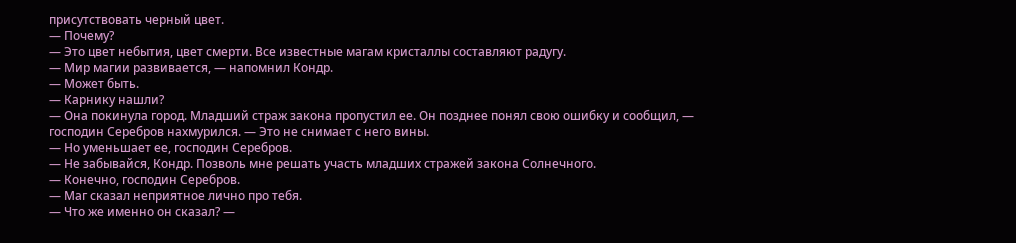присутствовать черный цвет.
— Почему?
— Это цвет небытия, цвет смерти. Все известные магам кристаллы составляют радугу.
— Мир магии развивается, — напомнил Кондр.
— Может быть.
— Карнику нашли?
— Она покинула город. Младший страж закона пропустил ее. Он позднее понял свою ошибку и сообщил, — господин Серебров нахмурился. — Это не снимает с него вины.
— Но уменьшает ее, господин Серебров.
— Не забывайся, Кондр. Позволь мне решать участь младших стражей закона Солнечного.
— Конечно, господин Серебров.
— Маг сказал неприятное лично про тебя.
— Что же именно он сказал? —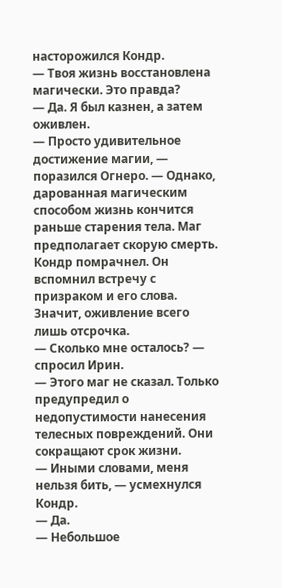насторожился Кондр.
— Твоя жизнь восстановлена магически. Это правда?
— Да. Я был казнен, а затем оживлен.
— Просто удивительное достижение магии, — поразился Огнеро. — Однако, дарованная магическим способом жизнь кончится раньше старения тела. Маг предполагает скорую смерть.
Кондр помрачнел. Он вспомнил встречу с призраком и его слова. Значит, оживление всего лишь отсрочка.
— Сколько мне осталось? — спросил Ирин.
— Этого маг не сказал. Только предупредил о недопустимости нанесения телесных повреждений. Они сокращают срок жизни.
— Иными словами, меня нельзя бить, — усмехнулся Кондр.
— Да.
— Небольшое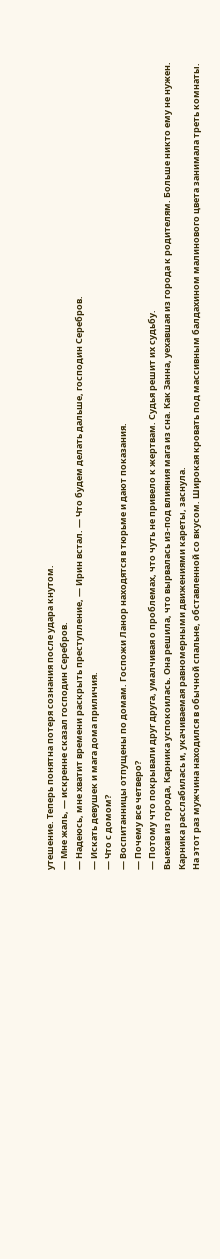утешение. Теперь понятна потеря сознания после удара кнутом.
— Мне жаль, — искренне сказал господин Серебров.
— Надеюсь, мне хватит времени раскрыть преступление, — Ирин встал. — Что будем делать дальше, господин Серебров.
— Искать девушек и мага дома приличия.
— Что с домом?
— Воспитанницы отпущены по домам. Госпожи Ланор находятся в тюрьме и дают показания.
— Почему все четверо?
— Потому что покрывали друг друга, умалчивая о проблемах, что чуть не привело к жертвам. Судья решит их судьбу.
Выехав из города, Карника успокоилась. Она решила, что вырвалась из-под влияния мага из сна. Как Занна, уехавшая из города к родителям. Больше никто ему не нужен.
Карника расслабилась и, укачиваемая равномерными движениями кареты, заснула.
На этот раз мужчина находился в обычной спальне, обставленной со вкусом. Широкая кровать под массивным балдахином малинового цвета занимала треть комнаты.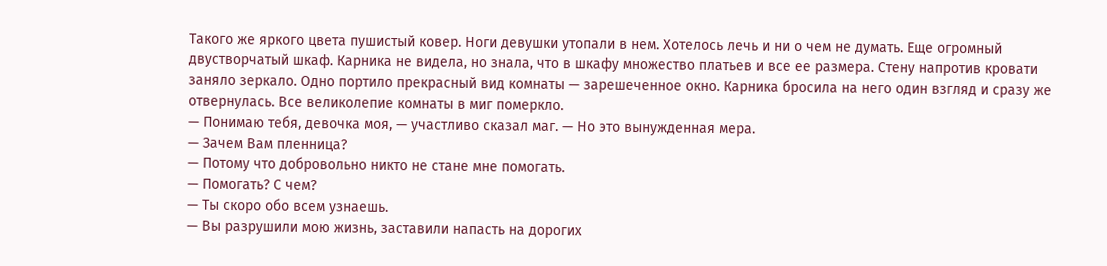Такого же яркого цвета пушистый ковер. Ноги девушки утопали в нем. Хотелось лечь и ни о чем не думать. Еще огромный двустворчатый шкаф. Карника не видела, но знала, что в шкафу множество платьев и все ее размера. Стену напротив кровати заняло зеркало. Одно портило прекрасный вид комнаты — зарешеченное окно. Карника бросила на него один взгляд и сразу же отвернулась. Все великолепие комнаты в миг померкло.
— Понимаю тебя, девочка моя, — участливо сказал маг. — Но это вынужденная мера.
— Зачем Вам пленница?
— Потому что добровольно никто не стане мне помогать.
— Помогать? С чем?
— Ты скоро обо всем узнаешь.
— Вы разрушили мою жизнь, заставили напасть на дорогих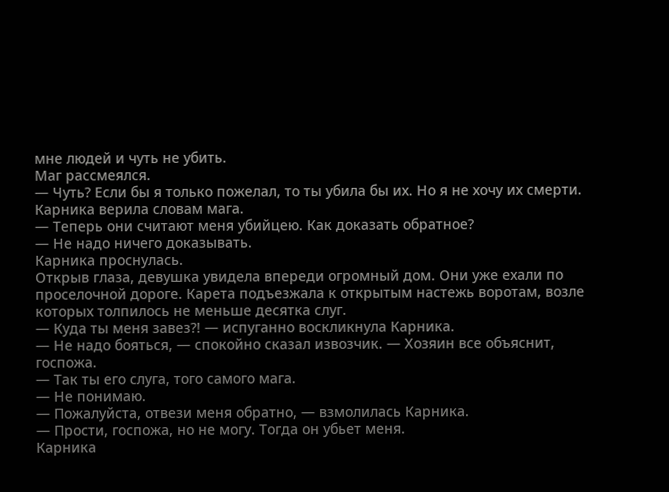мне людей и чуть не убить.
Маг рассмеялся.
— Чуть? Если бы я только пожелал, то ты убила бы их. Но я не хочу их смерти.
Карника верила словам мага.
— Теперь они считают меня убийцею. Как доказать обратное?
— Не надо ничего доказывать.
Карника проснулась.
Открыв глаза, девушка увидела впереди огромный дом. Они уже ехали по проселочной дороге. Карета подъезжала к открытым настежь воротам, возле которых толпилось не меньше десятка слуг.
— Куда ты меня завез?! — испуганно воскликнула Карника.
— Не надо бояться, — спокойно сказал извозчик. — Хозяин все объяснит, госпожа.
— Так ты его слуга, того самого мага.
— Не понимаю.
— Пожалуйста, отвези меня обратно, — взмолилась Карника.
— Прости, госпожа, но не могу. Тогда он убьет меня.
Карника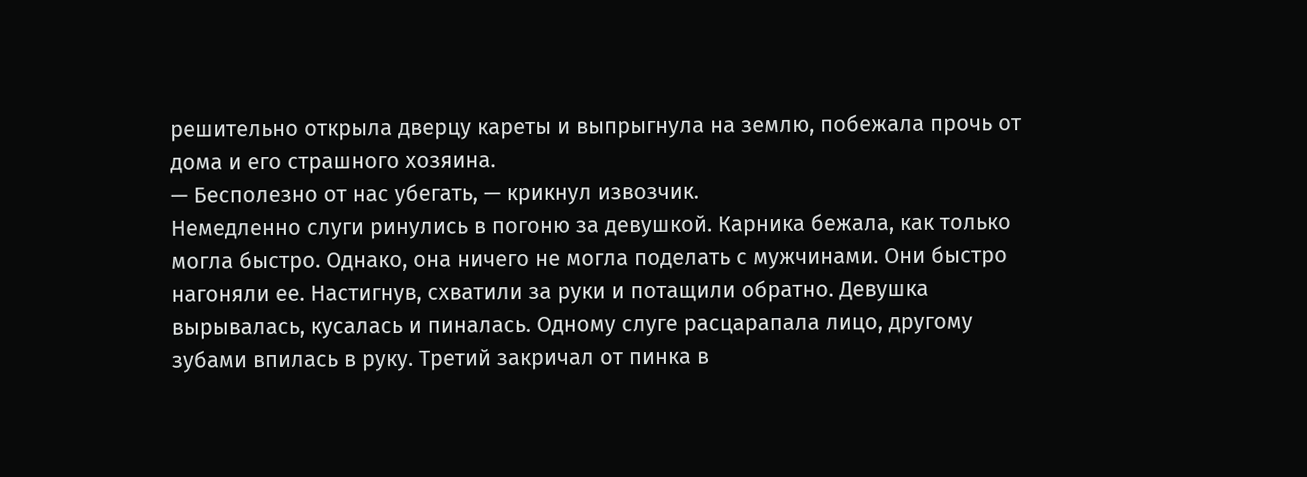решительно открыла дверцу кареты и выпрыгнула на землю, побежала прочь от дома и его страшного хозяина.
— Бесполезно от нас убегать, — крикнул извозчик.
Немедленно слуги ринулись в погоню за девушкой. Карника бежала, как только могла быстро. Однако, она ничего не могла поделать с мужчинами. Они быстро нагоняли ее. Настигнув, схватили за руки и потащили обратно. Девушка вырывалась, кусалась и пиналась. Одному слуге расцарапала лицо, другому зубами впилась в руку. Третий закричал от пинка в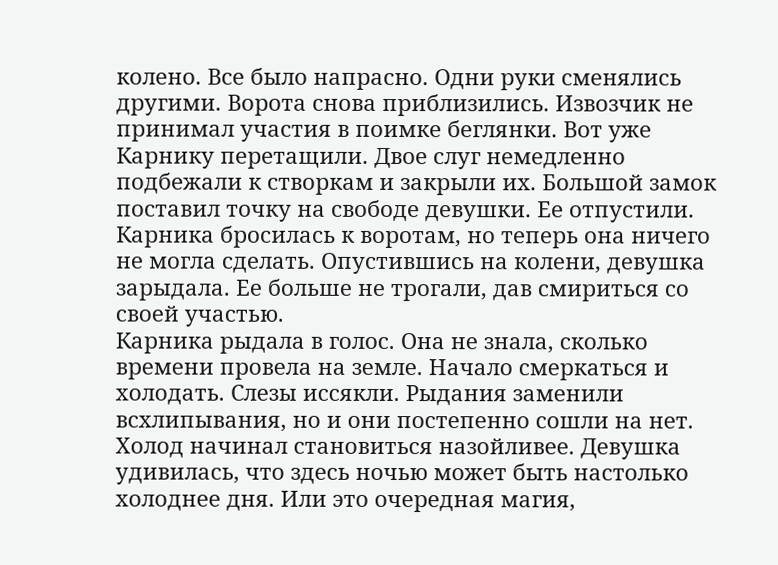колено. Все было напрасно. Одни руки сменялись другими. Ворота снова приблизились. Извозчик не принимал участия в поимке беглянки. Вот уже Карнику перетащили. Двое слуг немедленно подбежали к створкам и закрыли их. Большой замок поставил точку на свободе девушки. Ее отпустили. Карника бросилась к воротам, но теперь она ничего не могла сделать. Опустившись на колени, девушка зарыдала. Ее больше не трогали, дав смириться со своей участью.
Карника рыдала в голос. Она не знала, сколько времени провела на земле. Начало смеркаться и холодать. Слезы иссякли. Рыдания заменили всхлипывания, но и они постепенно сошли на нет. Холод начинал становиться назойливее. Девушка удивилась, что здесь ночью может быть настолько холоднее дня. Или это очередная магия,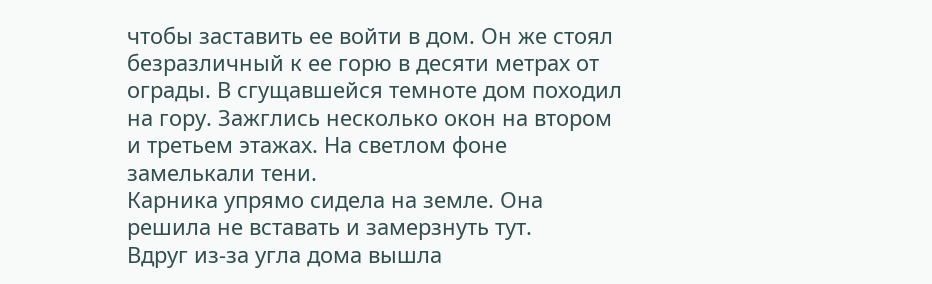чтобы заставить ее войти в дом. Он же стоял безразличный к ее горю в десяти метрах от ограды. В сгущавшейся темноте дом походил на гору. Зажглись несколько окон на втором и третьем этажах. На светлом фоне замелькали тени.
Карника упрямо сидела на земле. Она решила не вставать и замерзнуть тут.
Вдруг из-за угла дома вышла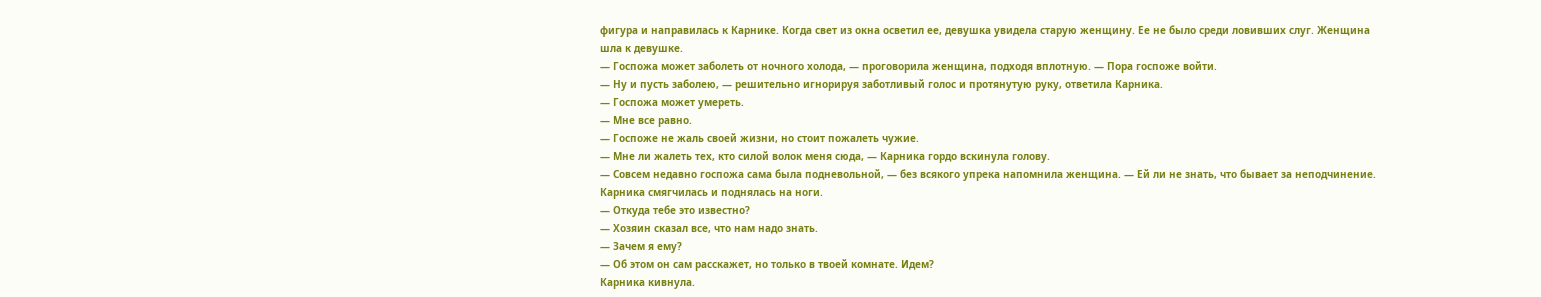фигура и направилась к Карнике. Когда свет из окна осветил ее, девушка увидела старую женщину. Ее не было среди ловивших слуг. Женщина шла к девушке.
— Госпожа может заболеть от ночного холода, — проговорила женщина, подходя вплотную. — Пора госпоже войти.
— Ну и пусть заболею, — решительно игнорируя заботливый голос и протянутую руку, ответила Карника.
— Госпожа может умереть.
— Мне все равно.
— Госпоже не жаль своей жизни, но стоит пожалеть чужие.
— Мне ли жалеть тех, кто силой волок меня сюда, — Карника гордо вскинула голову.
— Совсем недавно госпожа сама была подневольной, — без всякого упрека напомнила женщина. — Ей ли не знать, что бывает за неподчинение.
Карника смягчилась и поднялась на ноги.
— Откуда тебе это известно?
— Хозяин сказал все, что нам надо знать.
— Зачем я ему?
— Об этом он сам расскажет, но только в твоей комнате. Идем?
Карника кивнула.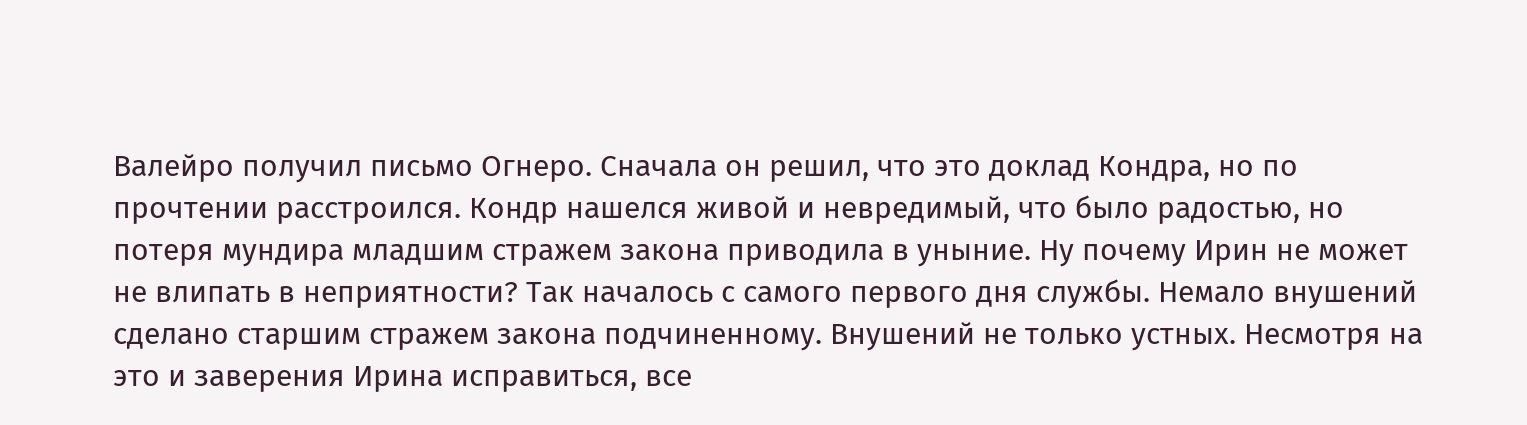Валейро получил письмо Огнеро. Сначала он решил, что это доклад Кондра, но по прочтении расстроился. Кондр нашелся живой и невредимый, что было радостью, но потеря мундира младшим стражем закона приводила в уныние. Ну почему Ирин не может не влипать в неприятности? Так началось с самого первого дня службы. Немало внушений сделано старшим стражем закона подчиненному. Внушений не только устных. Несмотря на это и заверения Ирина исправиться, все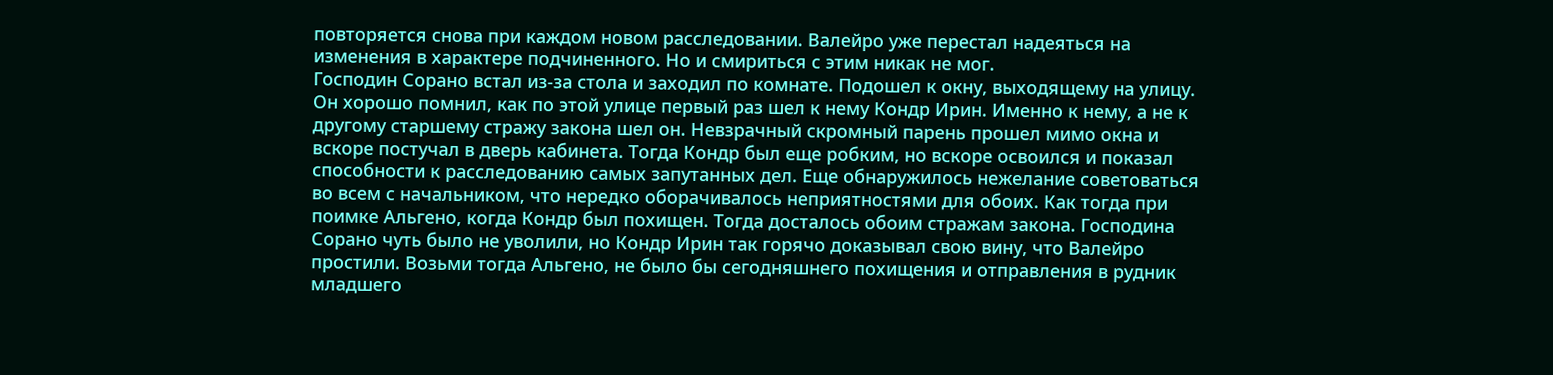повторяется снова при каждом новом расследовании. Валейро уже перестал надеяться на изменения в характере подчиненного. Но и смириться с этим никак не мог.
Господин Сорано встал из-за стола и заходил по комнате. Подошел к окну, выходящему на улицу. Он хорошо помнил, как по этой улице первый раз шел к нему Кондр Ирин. Именно к нему, а не к другому старшему стражу закона шел он. Невзрачный скромный парень прошел мимо окна и вскоре постучал в дверь кабинета. Тогда Кондр был еще робким, но вскоре освоился и показал способности к расследованию самых запутанных дел. Еще обнаружилось нежелание советоваться во всем с начальником, что нередко оборачивалось неприятностями для обоих. Как тогда при поимке Альгено, когда Кондр был похищен. Тогда досталось обоим стражам закона. Господина Сорано чуть было не уволили, но Кондр Ирин так горячо доказывал свою вину, что Валейро простили. Возьми тогда Альгено, не было бы сегодняшнего похищения и отправления в рудник младшего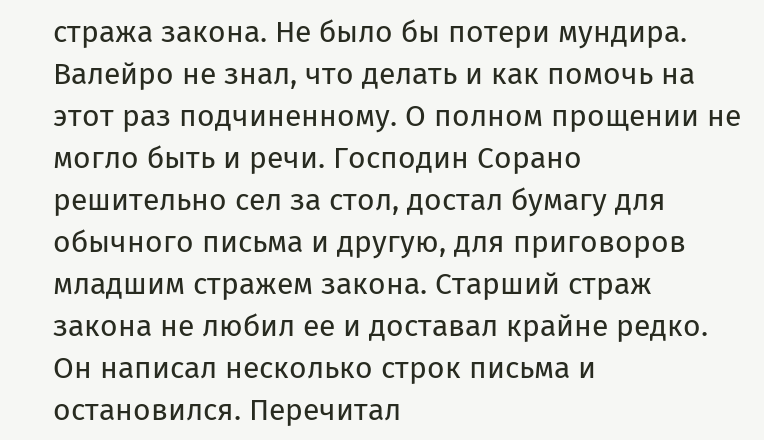стража закона. Не было бы потери мундира.
Валейро не знал, что делать и как помочь на этот раз подчиненному. О полном прощении не могло быть и речи. Господин Сорано решительно сел за стол, достал бумагу для обычного письма и другую, для приговоров младшим стражем закона. Старший страж закона не любил ее и доставал крайне редко. Он написал несколько строк письма и остановился. Перечитал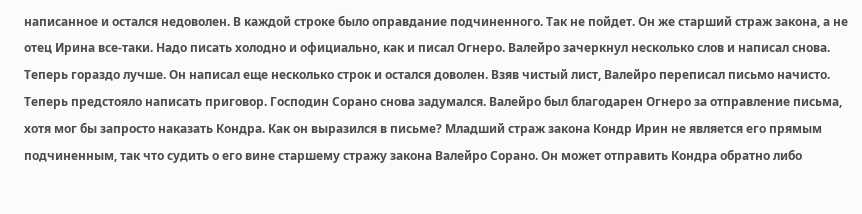написанное и остался недоволен. В каждой строке было оправдание подчиненного. Так не пойдет. Он же старший страж закона, а не отец Ирина все-таки. Надо писать холодно и официально, как и писал Огнеро. Валейро зачеркнул несколько слов и написал снова. Теперь гораздо лучше. Он написал еще несколько строк и остался доволен. Взяв чистый лист, Валейро переписал письмо начисто.
Теперь предстояло написать приговор. Господин Сорано снова задумался. Валейро был благодарен Огнеро за отправление письма, хотя мог бы запросто наказать Кондра. Как он выразился в письме? Младший страж закона Кондр Ирин не является его прямым подчиненным, так что судить о его вине старшему стражу закона Валейро Сорано. Он может отправить Кондра обратно либо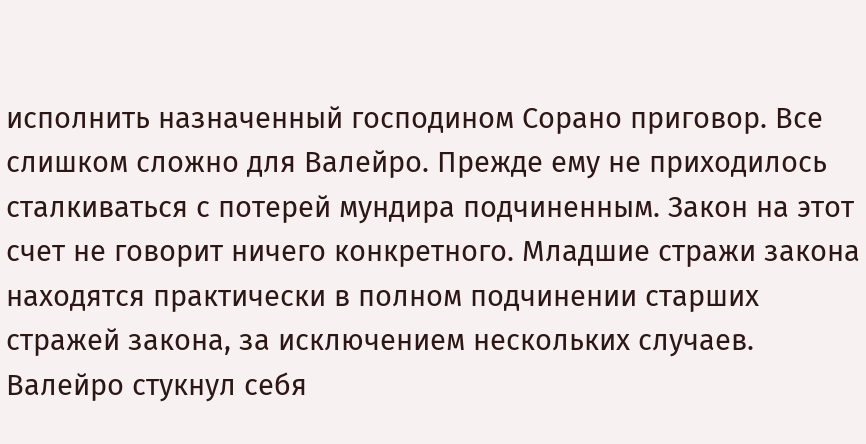исполнить назначенный господином Сорано приговор. Все слишком сложно для Валейро. Прежде ему не приходилось сталкиваться с потерей мундира подчиненным. Закон на этот счет не говорит ничего конкретного. Младшие стражи закона находятся практически в полном подчинении старших стражей закона, за исключением нескольких случаев. Валейро стукнул себя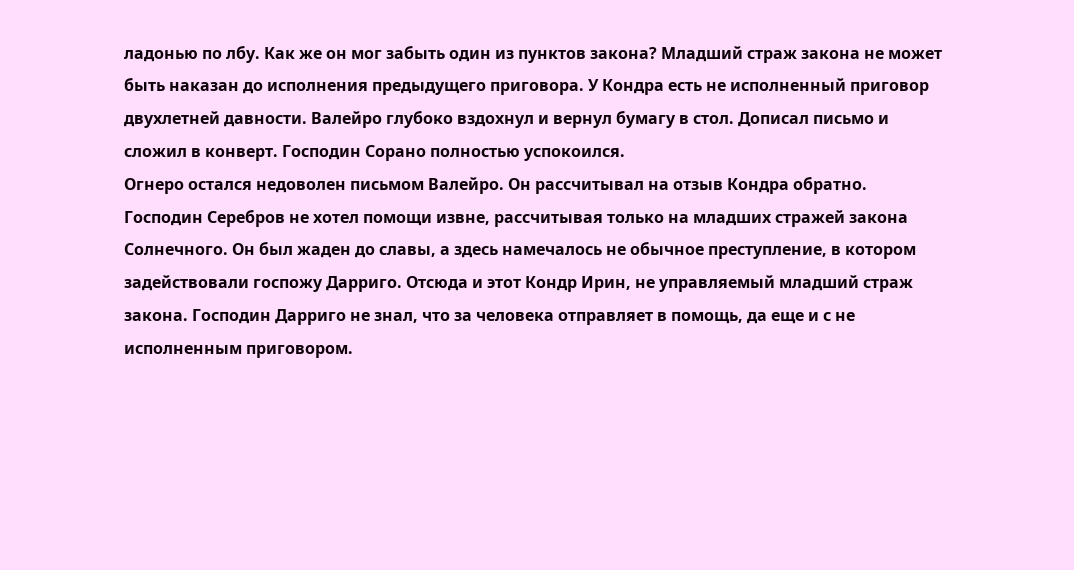ладонью по лбу. Как же он мог забыть один из пунктов закона? Младший страж закона не может быть наказан до исполнения предыдущего приговора. У Кондра есть не исполненный приговор двухлетней давности. Валейро глубоко вздохнул и вернул бумагу в стол. Дописал письмо и сложил в конверт. Господин Сорано полностью успокоился.
Огнеро остался недоволен письмом Валейро. Он рассчитывал на отзыв Кондра обратно. Господин Серебров не хотел помощи извне, рассчитывая только на младших стражей закона Солнечного. Он был жаден до славы, а здесь намечалось не обычное преступление, в котором задействовали госпожу Дарриго. Отсюда и этот Кондр Ирин, не управляемый младший страж закона. Господин Дарриго не знал, что за человека отправляет в помощь, да еще и с не исполненным приговором.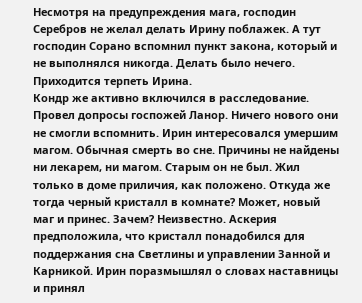Несмотря на предупреждения мага, господин Серебров не желал делать Ирину поблажек. А тут господин Сорано вспомнил пункт закона, который и не выполнялся никогда. Делать было нечего. Приходится терпеть Ирина.
Кондр же активно включился в расследование. Провел допросы госпожей Ланор. Ничего нового они не смогли вспомнить. Ирин интересовался умершим магом. Обычная смерть во сне. Причины не найдены ни лекарем, ни магом. Старым он не был. Жил только в доме приличия, как положено. Откуда же тогда черный кристалл в комнате? Может, новый маг и принес. Зачем? Неизвестно. Аскерия предположила, что кристалл понадобился для поддержания сна Светлины и управлении Занной и Карникой. Ирин поразмышлял о словах наставницы и принял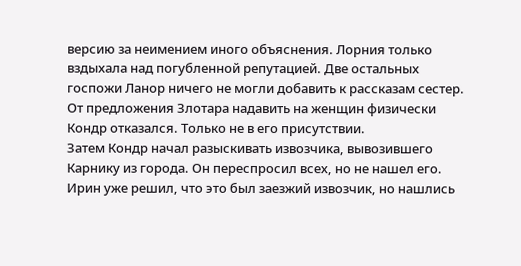версию за неимением иного объяснения. Лорния только вздыхала над погубленной репутацией. Две остальных госпожи Ланор ничего не могли добавить к рассказам сестер. От предложения Злотара надавить на женщин физически Кондр отказался. Только не в его присутствии.
Затем Кондр начал разыскивать извозчика, вывозившего Карнику из города. Он переспросил всех, но не нашел его. Ирин уже решил, что это был заезжий извозчик, но нашлись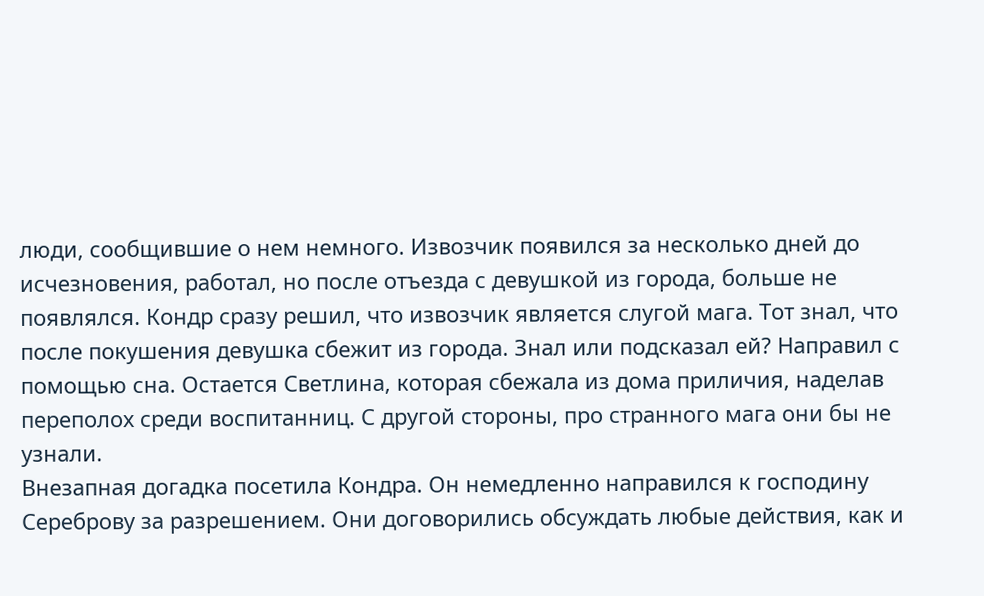люди, сообщившие о нем немного. Извозчик появился за несколько дней до исчезновения, работал, но после отъезда с девушкой из города, больше не появлялся. Кондр сразу решил, что извозчик является слугой мага. Тот знал, что после покушения девушка сбежит из города. Знал или подсказал ей? Направил с помощью сна. Остается Светлина, которая сбежала из дома приличия, наделав переполох среди воспитанниц. С другой стороны, про странного мага они бы не узнали.
Внезапная догадка посетила Кондра. Он немедленно направился к господину Сереброву за разрешением. Они договорились обсуждать любые действия, как и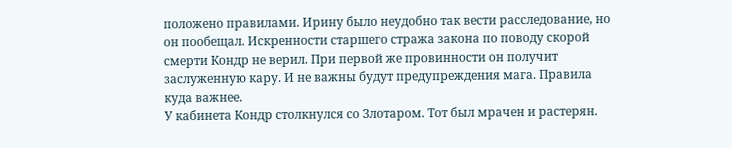положено правилами. Ирину было неудобно так вести расследование, но он пообещал. Искренности старшего стража закона по поводу скорой смерти Кондр не верил. При первой же провинности он получит заслуженную кару. И не важны будут предупреждения мага. Правила куда важнее.
У кабинета Кондр столкнулся со Злотаром. Тот был мрачен и растерян.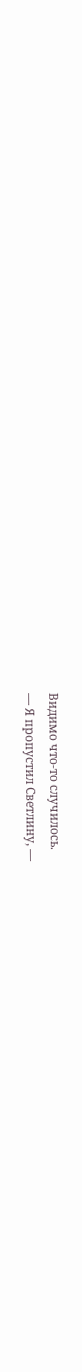Видимо что-то случилось.
— Я пропустил Светлину, —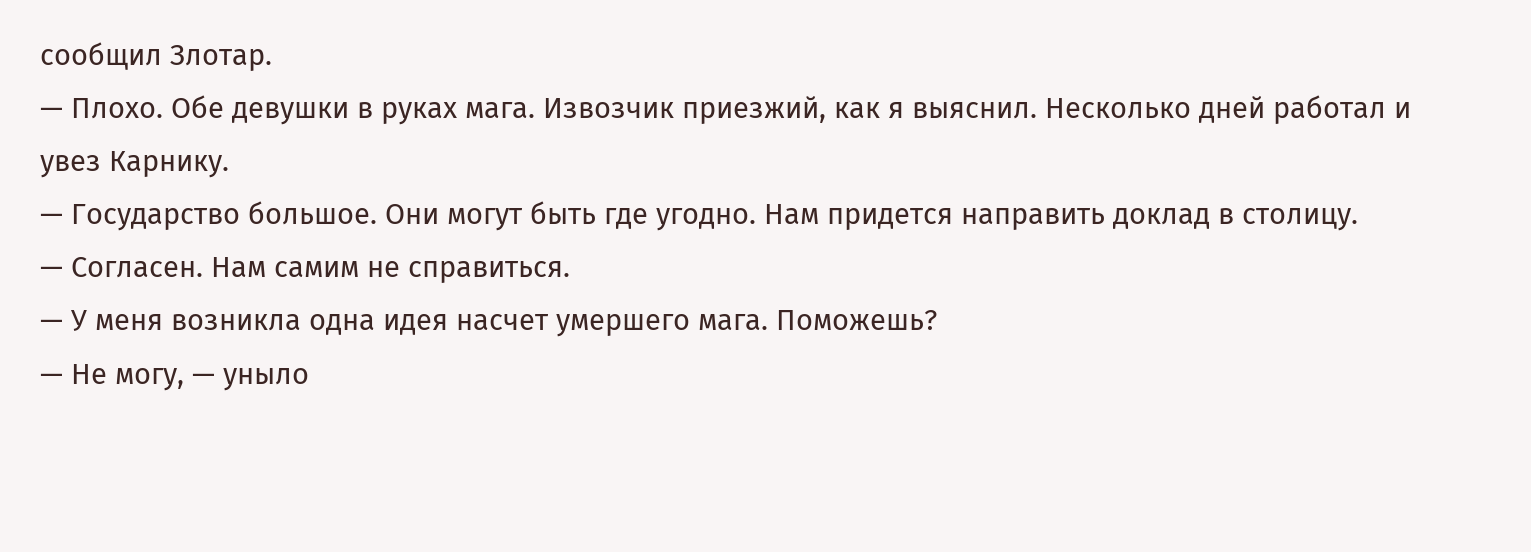сообщил Злотар.
— Плохо. Обе девушки в руках мага. Извозчик приезжий, как я выяснил. Несколько дней работал и увез Карнику.
— Государство большое. Они могут быть где угодно. Нам придется направить доклад в столицу.
— Согласен. Нам самим не справиться.
— У меня возникла одна идея насчет умершего мага. Поможешь?
— Не могу, — уныло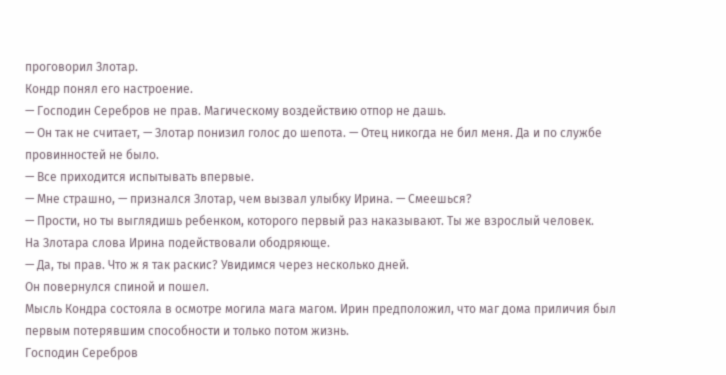проговорил Злотар.
Кондр понял его настроение.
— Господин Серебров не прав. Магическому воздействию отпор не дашь.
— Он так не считает, — Злотар понизил голос до шепота. — Отец никогда не бил меня. Да и по службе провинностей не было.
— Все приходится испытывать впервые.
— Мне страшно, — признался Злотар, чем вызвал улыбку Ирина. — Смеешься?
— Прости, но ты выглядишь ребенком, которого первый раз наказывают. Ты же взрослый человек.
На Злотара слова Ирина подействовали ободряюще.
— Да, ты прав. Что ж я так раскис? Увидимся через несколько дней.
Он повернулся спиной и пошел.
Мысль Кондра состояла в осмотре могила мага магом. Ирин предположил, что маг дома приличия был первым потерявшим способности и только потом жизнь.
Господин Серебров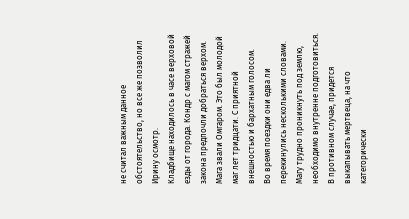не считал важным данное обстоятельство, но все же позволил Ирину осмотр.
Кладбище находилось в часе верховой езды от города. Кондр с магом стражей закона предпочли добраться верхом. Мага звали Омгаром. Это был молодой маг лет тридцати. С приятной внешностью и бархатным голосом.
Во время поездки они едва ли перекинулись несколькими словами. Магу трудно проникнуть под землю, необходимо внутренне подготовиться. В противном случае, придется выкапывать мертвеца, на что категорически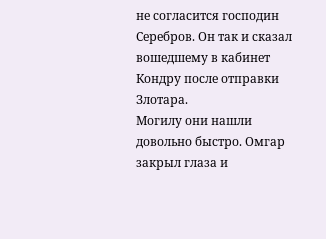не согласится господин Серебров. Он так и сказал вошедшему в кабинет Кондру после отправки Злотара.
Могилу они нашли довольно быстро. Омгар закрыл глаза и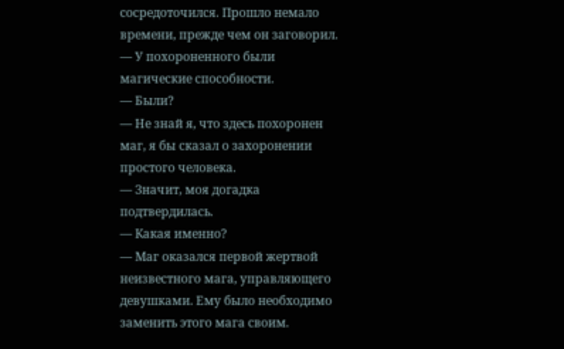сосредоточился. Прошло немало времени, прежде чем он заговорил.
— У похороненного были магические способности.
— Были?
— Не знай я, что здесь похоронен маг, я бы сказал о захоронении простого человека.
— Значит, моя догадка подтвердилась.
— Какая именно?
— Маг оказался первой жертвой неизвестного мага, управляющего девушками. Ему было необходимо заменить этого мага своим.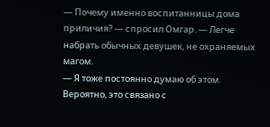— Почему именно воспитанницы дома приличия? — спросил Омгар. — Легче набрать обычных девушек, не охраняемых магом.
— Я тоже постоянно думаю об этом. Вероятно, это связано с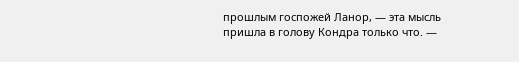прошлым госпожей Ланор, — эта мысль пришла в голову Кондра только что. —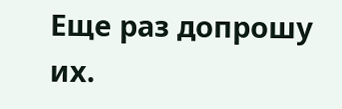Еще раз допрошу их.